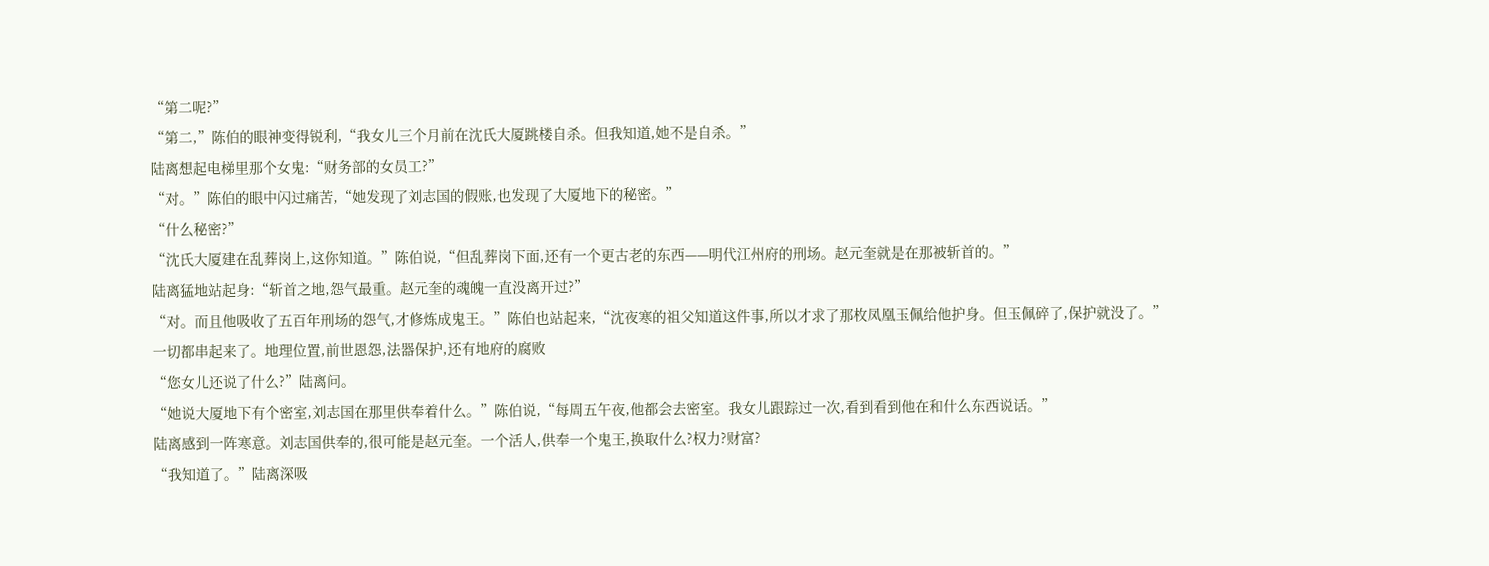“第二呢?”
“第二,”陈伯的眼神变得锐利,“我女儿三个月前在沈氏大厦跳楼自杀。但我知道,她不是自杀。”
陆离想起电梯里那个女鬼:“财务部的女员工?”
“对。”陈伯的眼中闪过痛苦,“她发现了刘志国的假账,也发现了大厦地下的秘密。”
“什么秘密?”
“沈氏大厦建在乱葬岗上,这你知道。”陈伯说,“但乱葬岗下面,还有一个更古老的东西——明代江州府的刑场。赵元奎就是在那被斩首的。”
陆离猛地站起身:“斩首之地,怨气最重。赵元奎的魂魄一直没离开过?”
“对。而且他吸收了五百年刑场的怨气,才修炼成鬼王。”陈伯也站起来,“沈夜寒的祖父知道这件事,所以才求了那枚凤凰玉佩给他护身。但玉佩碎了,保护就没了。”
一切都串起来了。地理位置,前世恩怨,法器保护,还有地府的腐败
“您女儿还说了什么?”陆离问。
“她说大厦地下有个密室,刘志国在那里供奉着什么。”陈伯说,“每周五午夜,他都会去密室。我女儿跟踪过一次,看到看到他在和什么东西说话。”
陆离感到一阵寒意。刘志国供奉的,很可能是赵元奎。一个活人,供奉一个鬼王,换取什么?权力?财富?
“我知道了。”陆离深吸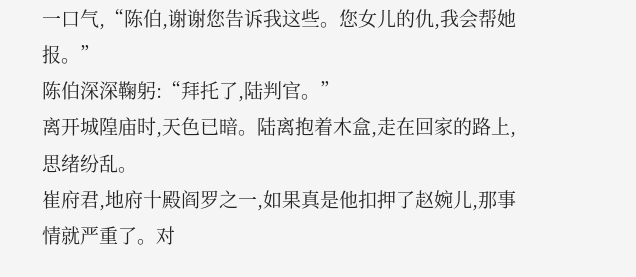一口气,“陈伯,谢谢您告诉我这些。您女儿的仇,我会帮她报。”
陈伯深深鞠躬:“拜托了,陆判官。”
离开城隍庙时,天色已暗。陆离抱着木盒,走在回家的路上,思绪纷乱。
崔府君,地府十殿阎罗之一,如果真是他扣押了赵婉儿,那事情就严重了。对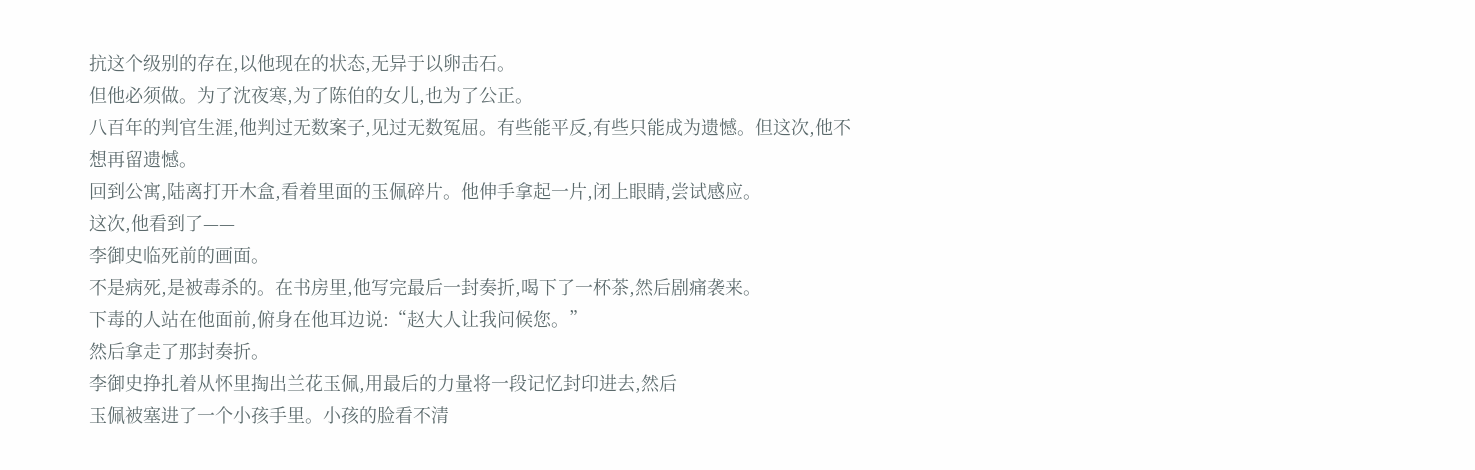抗这个级别的存在,以他现在的状态,无异于以卵击石。
但他必须做。为了沈夜寒,为了陈伯的女儿,也为了公正。
八百年的判官生涯,他判过无数案子,见过无数冤屈。有些能平反,有些只能成为遗憾。但这次,他不想再留遗憾。
回到公寓,陆离打开木盒,看着里面的玉佩碎片。他伸手拿起一片,闭上眼睛,尝试感应。
这次,他看到了——
李御史临死前的画面。
不是病死,是被毒杀的。在书房里,他写完最后一封奏折,喝下了一杯茶,然后剧痛袭来。
下毒的人站在他面前,俯身在他耳边说:“赵大人让我问候您。”
然后拿走了那封奏折。
李御史挣扎着从怀里掏出兰花玉佩,用最后的力量将一段记忆封印进去,然后
玉佩被塞进了一个小孩手里。小孩的脸看不清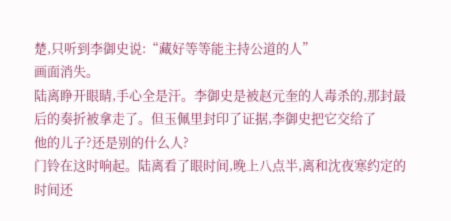楚,只听到李御史说:“藏好等等能主持公道的人”
画面消失。
陆离睁开眼睛,手心全是汗。李御史是被赵元奎的人毒杀的,那封最后的奏折被拿走了。但玉佩里封印了证据,李御史把它交给了
他的儿子?还是别的什么人?
门铃在这时响起。陆离看了眼时间,晚上八点半,离和沈夜寒约定的时间还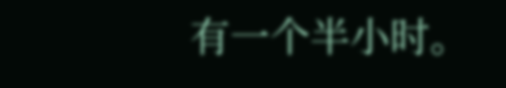有一个半小时。